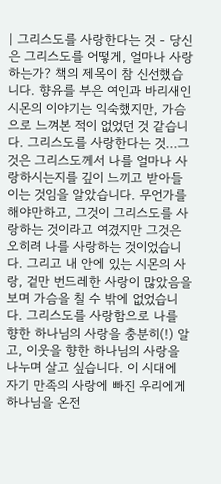| 그리스도를 사랑한다는 것 - 당신은 그리스도를 어떻게, 얼마나 사랑하는가? 책의 제목이 참 신선했습니다. 향유를 부은 여인과 바리새인 시몬의 이야기는 익숙했지만, 가슴으로 느껴본 적이 없었던 것 같습니다. 그리스도를 사랑한다는 것...그것은 그리스도께서 나를 얼마나 사랑하시는지를 깊이 느끼고 받아들이는 것임을 알았습니다. 무언가를 해야만하고, 그것이 그리스도를 사랑하는 것이라고 여겼지만 그것은 오히려 나를 사랑하는 것이었습니다. 그리고 내 안에 있는 시몬의 사랑, 겉만 번드레한 사랑이 많았음을 보며 가슴을 칠 수 밖에 없었습니다. 그리스도를 사랑함으로 나를 향한 하나님의 사랑을 충분히(!) 알고, 이웃을 향한 하나님의 사랑을 나누며 살고 싶습니다. 이 시대에 자기 만족의 사랑에 빠진 우리에게 하나님을 온전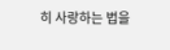히 사랑하는 법을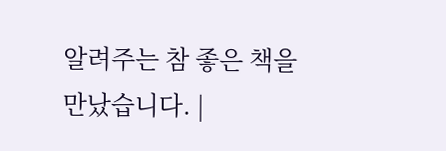알려주는 참 좋은 책을 만났습니다. |